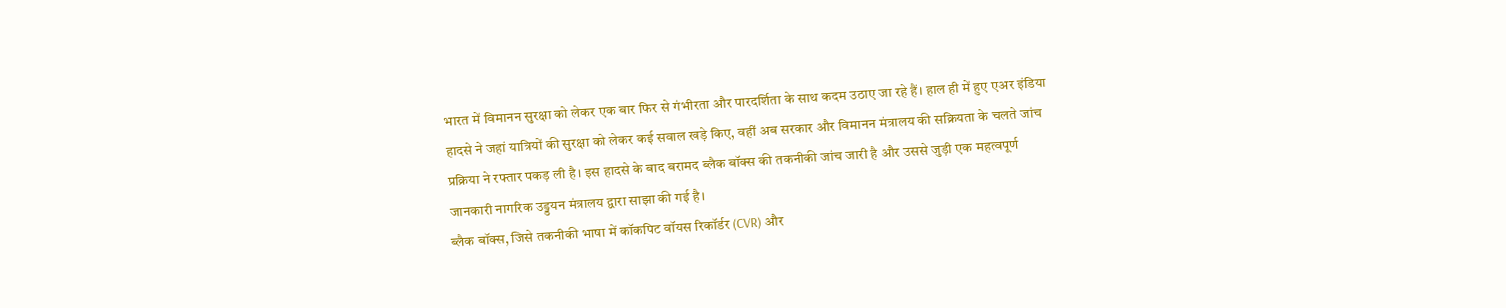भारत में विमानन सुरक्षा को लेकर एक बार फिर से गंभीरता और पारदर्शिता के साथ कदम उठाए जा रहे हैं। हाल ही में हुए एअर इंडिया हादसे ने जहां यात्रियों की सुरक्षा को लेकर कई सवाल खड़े किए, वहीं अब सरकार और विमानन मंत्रालय की सक्रियता के चलते जांच प्रक्रिया ने रफ्तार पकड़ ली है। इस हादसे के बाद बरामद ब्लैक बॉक्स की तकनीकी जांच जारी है और उससे जुड़ी एक महत्वपूर्ण जानकारी नागरिक उड्डयन मंत्रालय द्वारा साझा की गई है।
ब्लैक बॉक्स, जिसे तकनीकी भाषा में कॉकपिट वॉयस रिकॉर्डर (CVR) और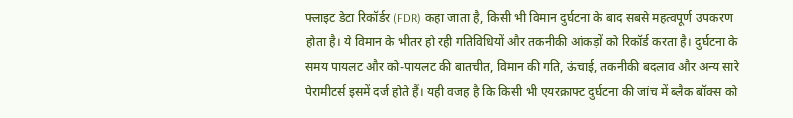फ्लाइट डेटा रिकॉर्डर (FDR) कहा जाता है, किसी भी विमान दुर्घटना के बाद सबसे महत्वपूर्ण उपकरण होता है। ये विमान के भीतर हो रही गतिविधियों और तकनीकी आंकड़ों को रिकॉर्ड करता है। दुर्घटना के समय पायलट और को-पायलट की बातचीत, विमान की गति, ऊंचाई, तकनीकी बदलाव और अन्य सारे पेरामीटर्स इसमें दर्ज होते हैं। यही वजह है कि किसी भी एयरक्राफ्ट दुर्घटना की जांच में ब्लैक बॉक्स को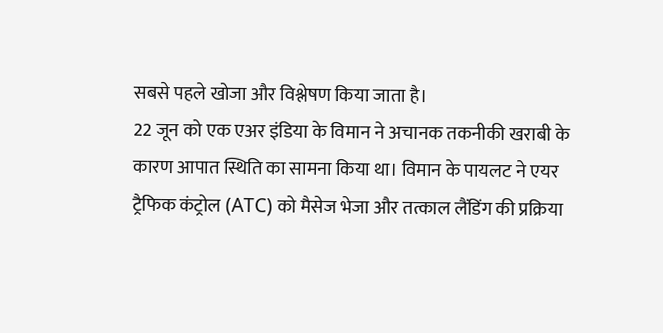सबसे पहले खोजा और विश्लेषण किया जाता है।
22 जून को एक एअर इंडिया के विमान ने अचानक तकनीकी खराबी के कारण आपात स्थिति का सामना किया था। विमान के पायलट ने एयर ट्रैफिक कंट्रोल (ATC) को मैसेज भेजा और तत्काल लैंडिंग की प्रक्रिया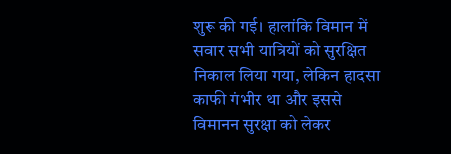शुरू की गई। हालांकि विमान में सवार सभी यात्रियों को सुरक्षित निकाल लिया गया, लेकिन हादसा काफी गंभीर था और इससे विमानन सुरक्षा को लेकर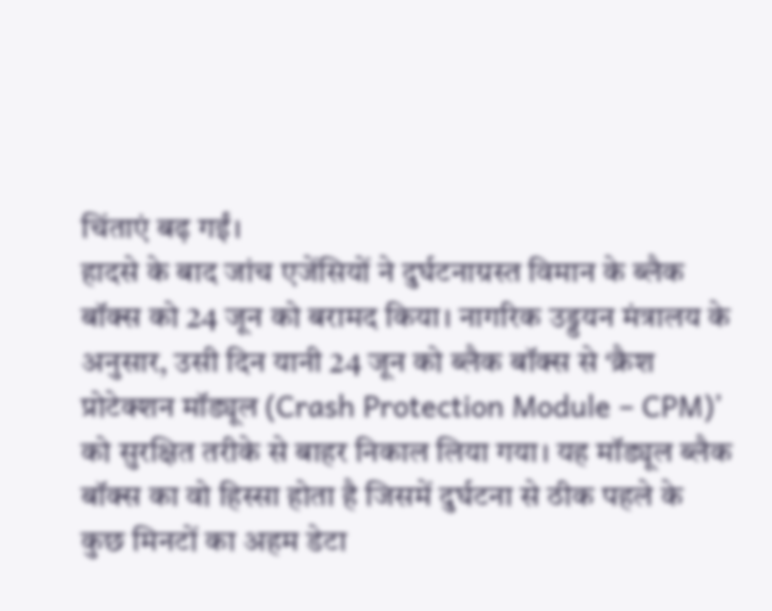चिंताएं बढ़ गईं।
हादसे के बाद जांच एजेंसियों ने दुर्घटनाग्रस्त विमान के ब्लैक बॉक्स को 24 जून को बरामद किया। नागरिक उड्डयन मंत्रालय के अनुसार, उसी दिन यानी 24 जून को ब्लैक बॉक्स से ‘क्रैश प्रोटेक्शन मॉड्यूल (Crash Protection Module – CPM)’ को सुरक्षित तरीके से बाहर निकाल लिया गया। यह मॉड्यूल ब्लैक बॉक्स का वो हिस्सा होता है जिसमें दुर्घटना से ठीक पहले के कुछ मिनटों का अहम डेटा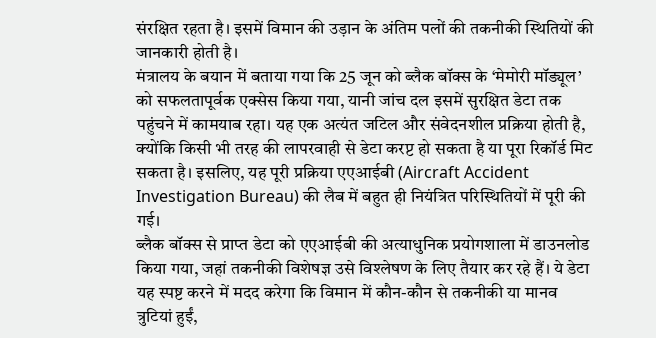संरक्षित रहता है। इसमें विमान की उड़ान के अंतिम पलों की तकनीकी स्थितियों की जानकारी होती है।
मंत्रालय के बयान में बताया गया कि 25 जून को ब्लैक बॉक्स के ‘मेमोरी मॉड्यूल’ को सफलतापूर्वक एक्सेस किया गया, यानी जांच दल इसमें सुरक्षित डेटा तक पहुंचने में कामयाब रहा। यह एक अत्यंत जटिल और संवेदनशील प्रक्रिया होती है, क्योंकि किसी भी तरह की लापरवाही से डेटा करप्ट हो सकता है या पूरा रिकॉर्ड मिट सकता है। इसलिए, यह पूरी प्रक्रिया एएआईबी (Aircraft Accident Investigation Bureau) की लैब में बहुत ही नियंत्रित परिस्थितियों में पूरी की गई।
ब्लैक बॉक्स से प्राप्त डेटा को एएआईबी की अत्याधुनिक प्रयोगशाला में डाउनलोड किया गया, जहां तकनीकी विशेषज्ञ उसे विश्लेषण के लिए तैयार कर रहे हैं। ये डेटा यह स्पष्ट करने में मदद करेगा कि विमान में कौन-कौन से तकनीकी या मानव त्रुटियां हुईं,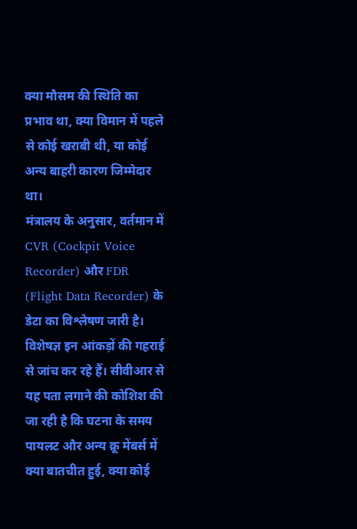क्या मौसम की स्थिति का प्रभाव था, क्या विमान में पहले से कोई खराबी थी, या कोई अन्य बाहरी कारण जिम्मेदार था।
मंत्रालय के अनुसार, वर्तमान में CVR (Cockpit Voice Recorder) और FDR (Flight Data Recorder) के डेटा का विश्लेषण जारी है। विशेषज्ञ इन आंकड़ों की गहराई से जांच कर रहे हैं। सीवीआर से यह पता लगाने की कोशिश की जा रही है कि घटना के समय पायलट और अन्य क्रू मेंबर्स में क्या बातचीत हुई, क्या कोई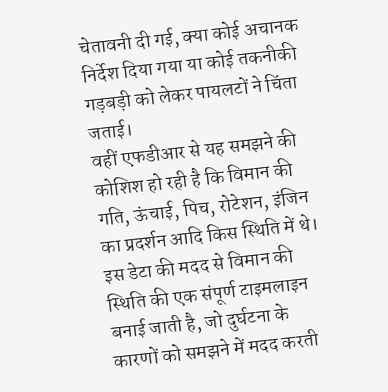चेतावनी दी गई, क्या कोई अचानक निर्देश दिया गया या कोई तकनीकी गड़बड़ी को लेकर पायलटों ने चिंता जताई।
वहीं एफडीआर से यह समझने की कोशिश हो रही है कि विमान की गति, ऊंचाई, पिच, रोटेशन, इंजिन का प्रदर्शन आदि किस स्थिति में थे। इस डेटा की मदद से विमान की स्थिति की एक संपूर्ण टाइमलाइन बनाई जाती है, जो दुर्घटना के कारणों को समझने में मदद करती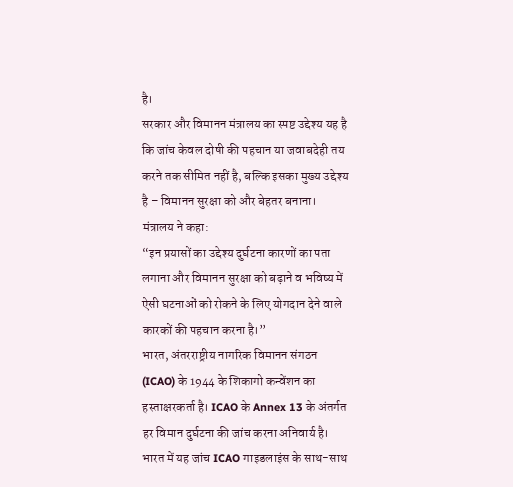है।
सरकार और विमानन मंत्रालय का स्पष्ट उद्देश्य यह है कि जांच केवल दोषी की पहचान या जवाबदेही तय करने तक सीमित नहीं है, बल्कि इसका मुख्य उद्देश्य है – विमानन सुरक्षा को और बेहतर बनाना।
मंत्रालय ने कहा:
“इन प्रयासों का उद्देश्य दुर्घटना कारणों का पता लगाना और विमानन सुरक्षा को बढ़ाने व भविष्य में ऐसी घटनाओं को रोकने के लिए योगदान देने वाले कारकों की पहचान करना है।”
भारत, अंतरराष्ट्रीय नागरिक विमानन संगठन (ICAO) के 1944 के शिकागो कन्वेंशन का हस्ताक्षरकर्ता है। ICAO के Annex 13 के अंतर्गत हर विमान दुर्घटना की जांच करना अनिवार्य है। भारत में यह जांच ICAO गाइडलाइंस के साथ-साथ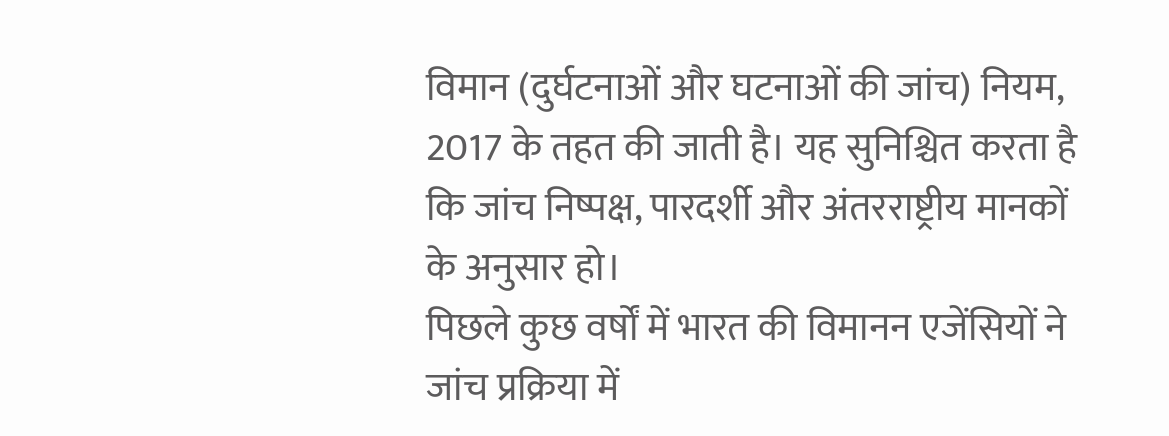विमान (दुर्घटनाओं और घटनाओं की जांच) नियम, 2017 के तहत की जाती है। यह सुनिश्चित करता है कि जांच निष्पक्ष, पारदर्शी और अंतरराष्ट्रीय मानकों के अनुसार हो।
पिछले कुछ वर्षों में भारत की विमानन एजेंसियों ने जांच प्रक्रिया में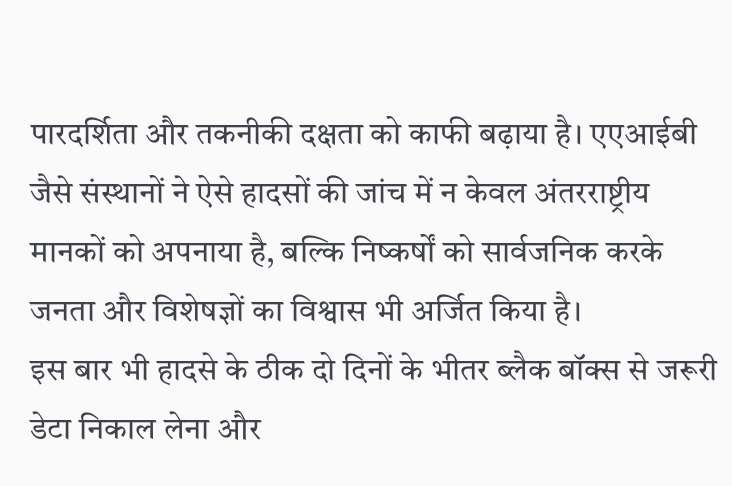पारदर्शिता और तकनीकी दक्षता को काफी बढ़ाया है। एएआईबी जैसे संस्थानों ने ऐसे हादसों की जांच में न केवल अंतरराष्ट्रीय मानकों को अपनाया है, बल्कि निष्कर्षों को सार्वजनिक करके जनता और विशेषज्ञों का विश्वास भी अर्जित किया है।
इस बार भी हादसे के ठीक दो दिनों के भीतर ब्लैक बॉक्स से जरूरी डेटा निकाल लेना और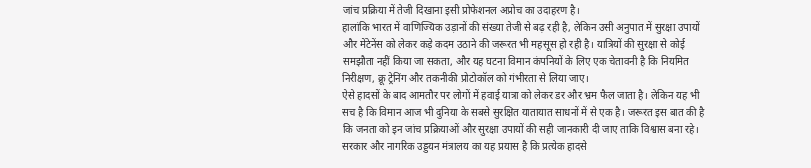जांच प्रक्रिया में तेजी दिखाना इसी प्रोफेशनल अप्रोच का उदाहरण है।
हालांकि भारत में वाणिज्यिक उड़ानों की संख्या तेजी से बढ़ रही है, लेकिन उसी अनुपात में सुरक्षा उपायों और मेंटेनेंस को लेकर कड़े कदम उठाने की जरूरत भी महसूस हो रही है। यात्रियों की सुरक्षा से कोई समझौता नहीं किया जा सकता, और यह घटना विमान कंपनियों के लिए एक चेतावनी है कि नियमित निरीक्षण, क्रू ट्रेनिंग और तकनीकी प्रोटोकॉल को गंभीरता से लिया जाए।
ऐसे हादसों के बाद आमतौर पर लोगों में हवाई यात्रा को लेकर डर और भ्रम फैल जाता है। लेकिन यह भी सच है कि विमान आज भी दुनिया के सबसे सुरक्षित यातायात साधनों में से एक है। जरूरत इस बात की है कि जनता को इन जांच प्रक्रियाओं और सुरक्षा उपायों की सही जानकारी दी जाए ताकि विश्वास बना रहे।
सरकार और नागरिक उड्डयन मंत्रालय का यह प्रयास है कि प्रत्येक हादसे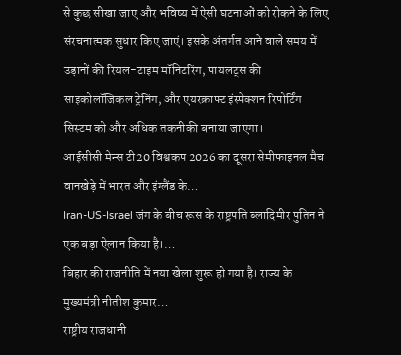से कुछ सीखा जाए और भविष्य में ऐसी घटनाओं को रोकने के लिए संरचनात्मक सुधार किए जाएं। इसके अंतर्गत आने वाले समय में उड़ानों की रियल-टाइम मॉनिटरिंग, पायलट्स की साइकोलॉजिकल ट्रेनिंग, और एयरक्राफ्ट इंस्पेक्शन रिपोर्टिंग सिस्टम को और अधिक तकनीकी बनाया जाएगा।
आईसीसी मेन्स टी20 विश्वकप 2026 का दूसरा सेमीफाइनल मैच वानखेड़े में भारत और इंग्लैंड के…
Iran-US-Israel जंग के बीच रूस के राष्ट्रपति ब्लादिमीर पुतिन ने एक बड़ा ऐलान किया है।…
बिहार की राजनीति में नया खेला शुरू हो गया है। राज्य के मुख्यमंत्री नीतीश कुमार…
राष्ट्रीय राजधानी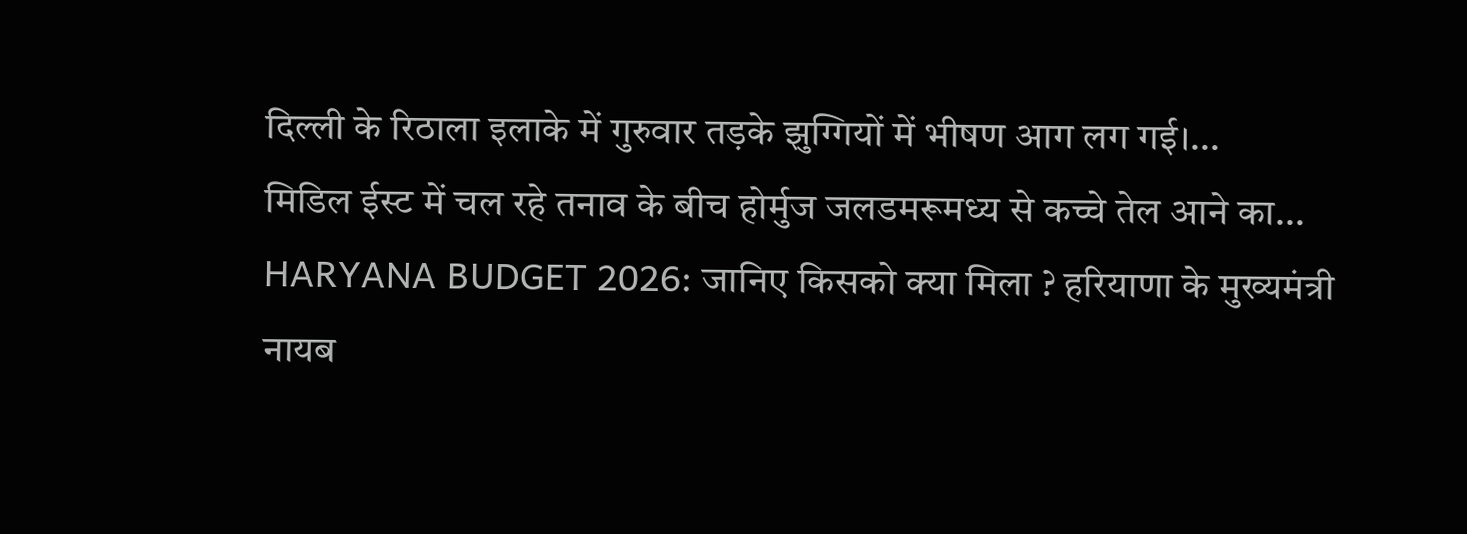दिल्ली के रिठाला इलाके में गुरुवार तड़के झुग्गियों में भीषण आग लग गई।…
मिडिल ईस्ट में चल रहे तनाव के बीच होर्मुज जलडमरूमध्य से कच्चे तेल आने का…
HARYANA BUDGET 2026: जानिए किसको क्या मिला ? हरियाणा के मुख्यमंत्री नायब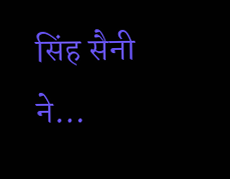सिंह सैनी ने…